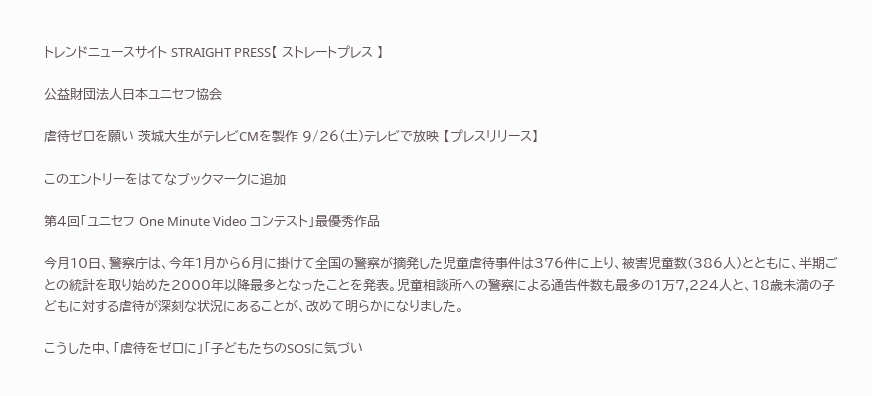トレンドニュースサイト STRAIGHT PRESS【 ストレートプレス 】

公益財団法人日本ユニセフ協会

虐待ゼロを願い 茨城大生がテレビCMを製作 9/26(土)テレビで放映 【プレスリリース】

このエントリーをはてなブックマークに追加

第4回「ユニセフ One Minute Video コンテスト」最優秀作品

今月10日、警察庁は、今年1月から6月に掛けて全国の警察が摘発した児童虐待事件は376件に上り、被害児童数(386人)とともに、半期ごとの統計を取り始めた2000年以降最多となったことを発表。児童相談所への警察による通告件数も最多の1万7,224人と、18歳未満の子どもに対する虐待が深刻な状況にあることが、改めて明らかになりました。

こうした中、「虐待をゼロに」「子どもたちのSOSに気づい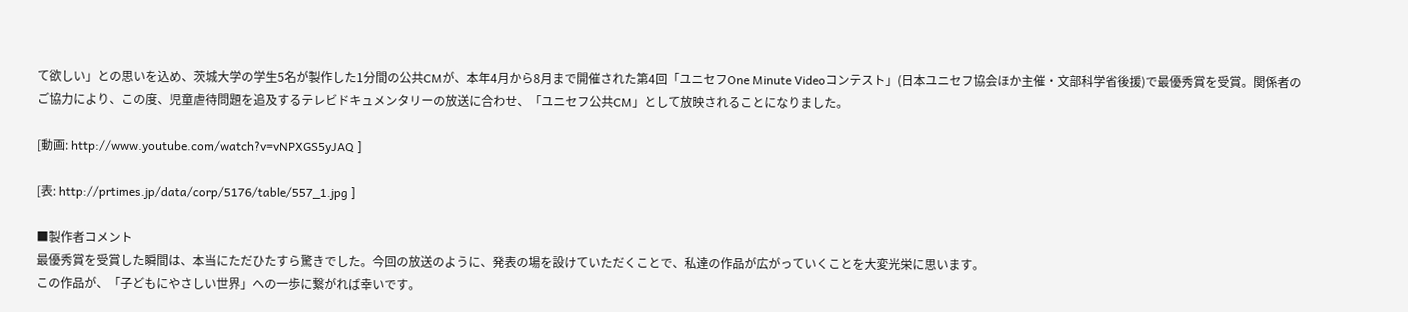て欲しい」との思いを込め、茨城大学の学生5名が製作した1分間の公共CMが、本年4月から8月まで開催された第4回「ユニセフOne Minute Videoコンテスト」(日本ユニセフ協会ほか主催・文部科学省後援)で最優秀賞を受賞。関係者のご協力により、この度、児童虐待問題を追及するテレビドキュメンタリーの放送に合わせ、「ユニセフ公共CM」として放映されることになりました。

[動画: http://www.youtube.com/watch?v=vNPXGS5yJAQ ]

[表: http://prtimes.jp/data/corp/5176/table/557_1.jpg ]

■製作者コメント
最優秀賞を受賞した瞬間は、本当にただひたすら驚きでした。今回の放送のように、発表の場を設けていただくことで、私達の作品が広がっていくことを大変光栄に思います。
この作品が、「子どもにやさしい世界」への一歩に繋がれば幸いです。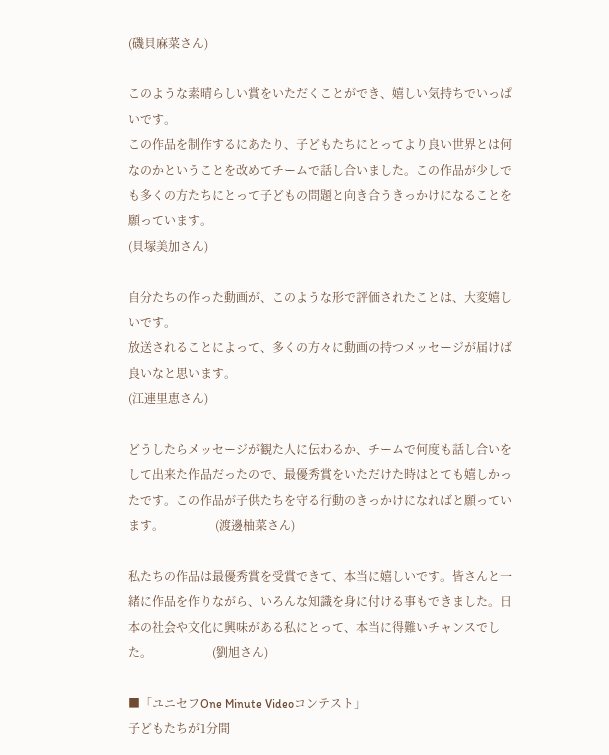(磯貝麻菜さん)

このような素晴らしい賞をいただくことができ、嬉しい気持ちでいっぱいです。
この作品を制作するにあたり、子どもたちにとってより良い世界とは何なのかということを改めてチームで話し合いました。この作品が少しでも多くの方たちにとって子どもの問題と向き合うきっかけになることを願っています。
(貝塚美加さん)

自分たちの作った動画が、このような形で評価されたことは、大変嬉しいです。
放送されることによって、多くの方々に動画の持つメッセージが届けば良いなと思います。
(江連里恵さん)

どうしたらメッセージが観た人に伝わるか、チームで何度も話し合いをして出来た作品だったので、最優秀賞をいただけた時はとても嬉しかったです。この作品が子供たちを守る行動のきっかけになればと願っています。                 (渡邊柚菜さん)

私たちの作品は最優秀賞を受賞できて、本当に嬉しいです。皆さんと一緒に作品を作りながら、いろんな知識を身に付ける事もできました。日本の社会や文化に興味がある私にとって、本当に得難いチャンスでした。                    (劉旭さん)

■「ユニセフOne Minute Videoコンテスト」
子どもたちが1分間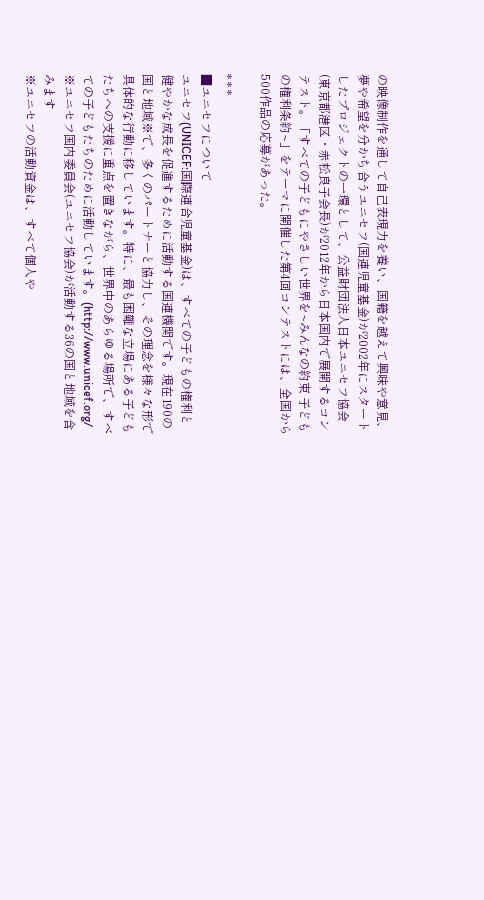の映像制作を通して自己表現力を養い、国籍を越えて興味や意見、夢や希望を分かち合うユニセフ(国連児童基金)が2002年にスタートしたプロジェクトの一環として、公益財団法人日本ユニセフ協会(東京都港区・赤松良子会長)が2012年から日本国内で展開するコンテスト。「すべての子どもにやさしい世界を~みんなの約束 子どもの権利条約~」をテーマに開催した第4回コンテストには、全国から500作品の応募があった。

* * *
■ユニセフについて
ユニセフ(UNICEF:国際連合児童基金)は、すべての子どもの権利と健やかな成長を促進するために活動する国連機関です。現在190の国と地域※で、多くのパートナーと協力し、その理念を様々な形で具体的な行動に移しています。特に、最も困難な立場にある子どもたちへの支援に重点を置きながら、世界中のあらゆる場所で、すべての子どもたちのために活動しています。(http://www.unicef.org/
※ユニセフ国内委員会(ユニセフ協会)が活動する36の国と地域を含みます
※ユニセフの活動資金は、すべて個人や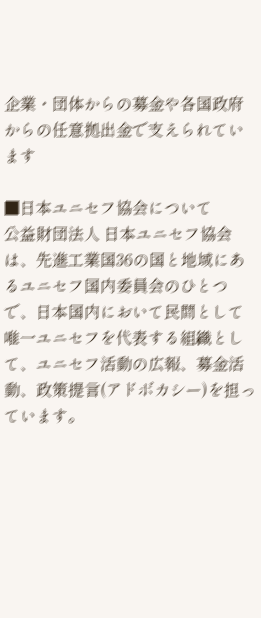企業・団体からの募金や各国政府からの任意拠出金で支えられています

■日本ユニセフ協会について
公益財団法人 日本ユニセフ協会は、先進工業国36の国と地域にあるユニセフ国内委員会のひとつで、日本国内において民間として唯一ユニセフを代表する組織として、ユニセフ活動の広報、募金活動、政策提言(アドボカシー)を担っています。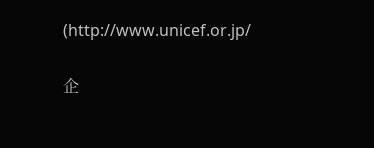(http://www.unicef.or.jp/

企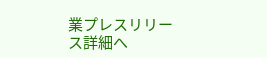業プレスリリース詳細へ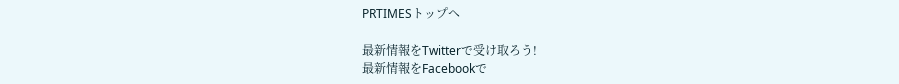PRTIMESトップへ

最新情報をTwitterで受け取ろう!
最新情報をFacebookで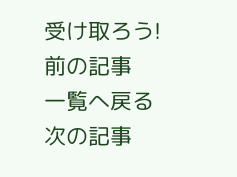受け取ろう!
前の記事
一覧へ戻る
次の記事